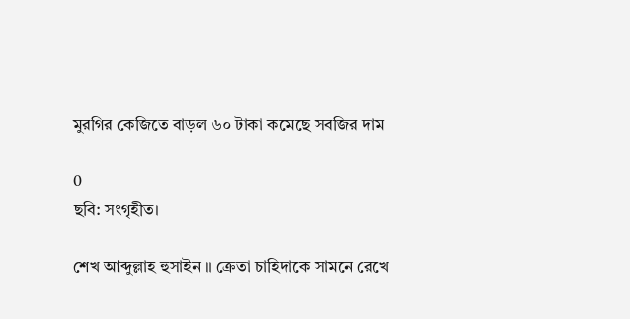মুরগির কেজিতে বাড়ল ৬০ টাকা কমেছে সবজির দাম

0
ছবি: সংগৃহীত।

শেখ আব্দুল্লাহ হুসাইন ॥ ক্রেতা চাহিদাকে সামনে রেখে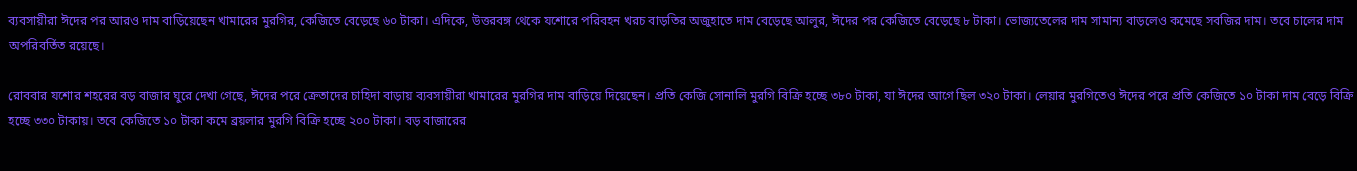ব্যবসায়ীরা ঈদের পর আরও দাম বাড়িয়েছেন খামারের মুরগির, কেজিতে বেড়েছে ৬০ টাকা। এদিকে, উত্তরবঙ্গ থেকে যশোরে পরিবহন খরচ বাড়তির অজুহাতে দাম বেড়েছে আলুর, ঈদের পর কেজিতে বেড়েছে ৮ টাকা। ভোজ্যতেলের দাম সামান্য বাড়লেও কমেছে সবজির দাম। তবে চালের দাম অপরিবর্তিত রয়েছে।

রোববার যশোর শহরের বড় বাজার ঘুরে দেখা গেছে, ঈদের পরে ক্রেতাদের চাহিদা বাড়ায় ব্যবসায়ীরা খামারের মুরগির দাম বাড়িয়ে দিয়েছেন। প্রতি কেজি সোনালি মুরগি বিক্রি হচ্ছে ৩৮০ টাকা, যা ঈদের আগে ছিল ৩২০ টাকা। লেয়ার মুরগিতেও ঈদের পরে প্রতি কেজিতে ১০ টাকা দাম বেড়ে বিক্রি হচ্ছে ৩৩০ টাকায়। তবে কেজিতে ১০ টাকা কমে ব্রয়লার মুরগি বিক্রি হচ্ছে ২০০ টাকা। বড় বাজারের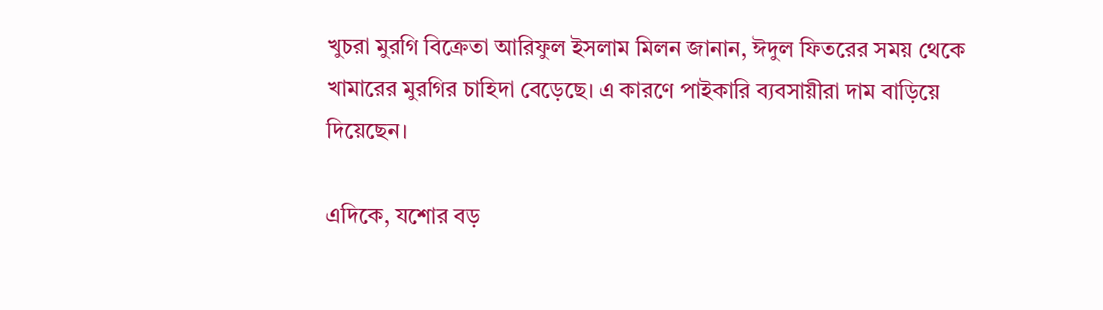খুচরা মুরগি বিক্রেতা আরিফুল ইসলাম মিলন জানান, ঈদুল ফিতরের সময় থেকে খামারের মুরগির চাহিদা বেড়েছে। এ কারণে পাইকারি ব্যবসায়ীরা দাম বাড়িয়ে দিয়েছেন।

এদিকে, যশোর বড়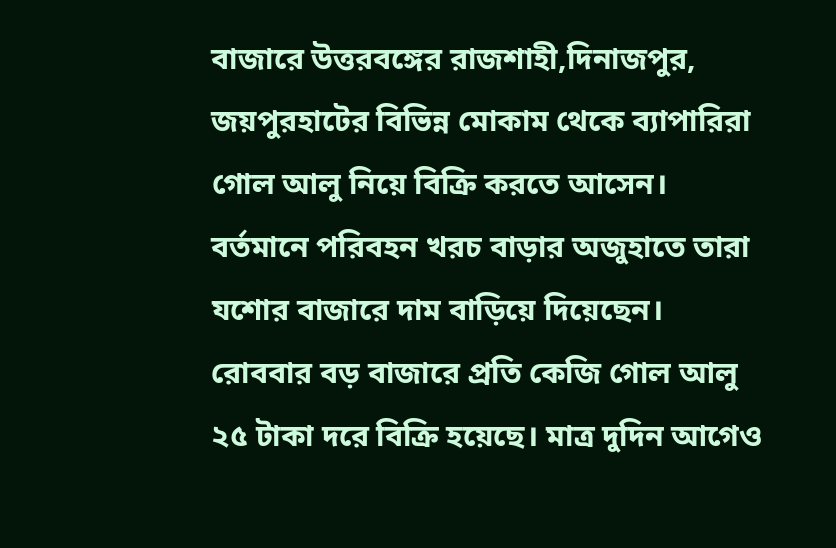বাজারে উত্তরবঙ্গের রাজশাহী,দিনাজপুর, জয়পুরহাটের বিভিন্ন মোকাম থেকে ব্যাপারিরা গোল আলু নিয়ে বিক্রি করতে আসেন। বর্তমানে পরিবহন খরচ বাড়ার অজুহাতে তারা যশোর বাজারে দাম বাড়িয়ে দিয়েছেন। রোববার বড় বাজারে প্রতি কেজি গোল আলু ২৫ টাকা দরে বিক্রি হয়েছে। মাত্র দুদিন আগেও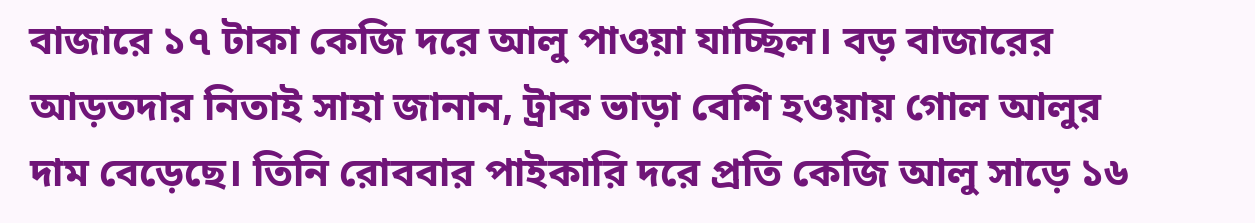বাজারে ১৭ টাকা কেজি দরে আলু পাওয়া যাচ্ছিল। বড় বাজারের আড়তদার নিতাই সাহা জানান, ট্রাক ভাড়া বেশি হওয়ায় গোল আলুর দাম বেড়েছে। তিনি রোববার পাইকারি দরে প্রতি কেজি আলু সাড়ে ১৬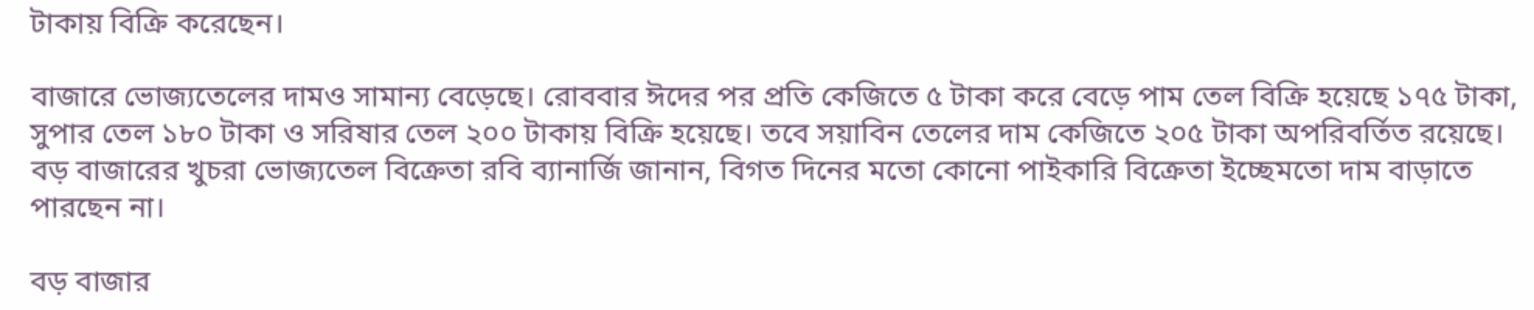টাকায় বিক্রি করেছেন।

বাজারে ভোজ্যতেলের দামও সামান্য বেড়েছে। রোববার ঈদের পর প্রতি কেজিতে ৫ টাকা করে বেড়ে পাম তেল বিক্রি হয়েছে ১৭৫ টাকা, সুপার তেল ১৮০ টাকা ও সরিষার তেল ২০০ টাকায় বিক্রি হয়েছে। তবে সয়াবিন তেলের দাম কেজিতে ২০৫ টাকা অপরিবর্তিত রয়েছে। বড় বাজারের খুচরা ভোজ্যতেল বিক্রেতা রবি ব্যানার্জি জানান, বিগত দিনের মতো কোনো পাইকারি বিক্রেতা ইচ্ছেমতো দাম বাড়াতে পারছেন না।

বড় বাজার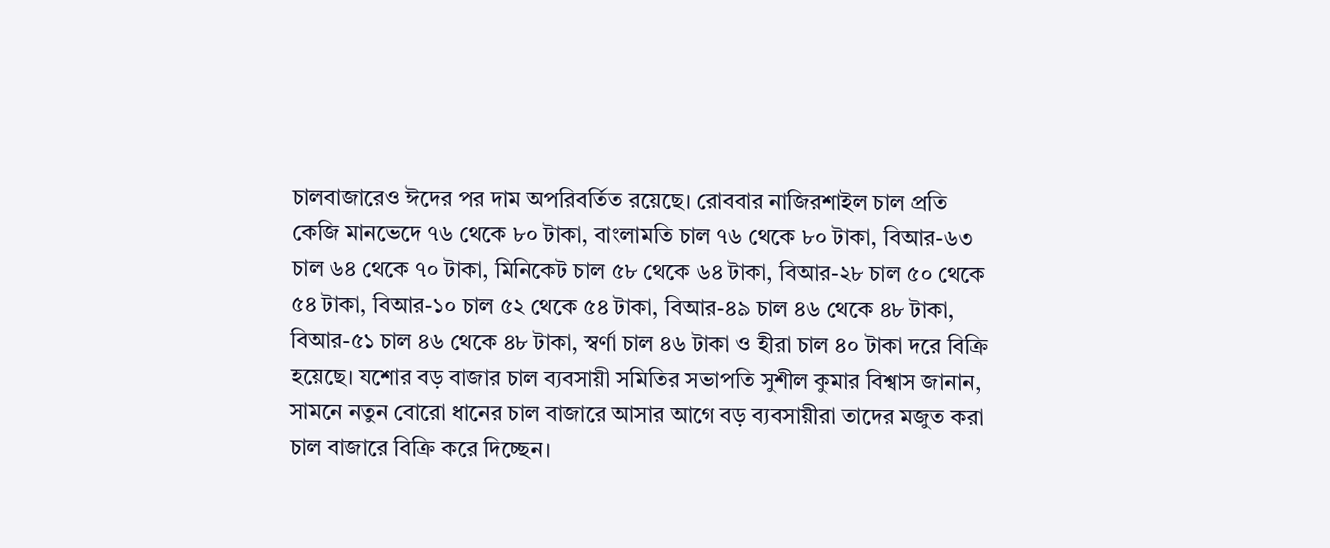চালবাজারেও ঈদের পর দাম অপরিবর্তিত রয়েছে। রোববার নাজিরশাইল চাল প্রতি কেজি মানভেদে ৭৬ থেকে ৮০ টাকা, বাংলামতি চাল ৭৬ থেকে ৮০ টাকা, বিআর-৬৩ চাল ৬৪ থেকে ৭০ টাকা, মিনিকেট চাল ৫৮ থেকে ৬৪ টাকা, বিআর-২৮ চাল ৫০ থেকে ৫৪ টাকা, বিআর-১০ চাল ৫২ থেকে ৫৪ টাকা, বিআর-৪৯ চাল ৪৬ থেকে ৪৮ টাকা, বিআর-৫১ চাল ৪৬ থেকে ৪৮ টাকা, স্বর্ণা চাল ৪৬ টাকা ও হীরা চাল ৪০ টাকা দরে বিক্রি হয়েছে। যশোর বড় বাজার চাল ব্যবসায়ী সমিতির সভাপতি সুশীল কুমার বিশ্বাস জানান, সামনে নতুন বোরো ধানের চাল বাজারে আসার আগে বড় ব্যবসায়ীরা তাদের মজুত করা চাল বাজারে বিক্রি করে দিচ্ছেন।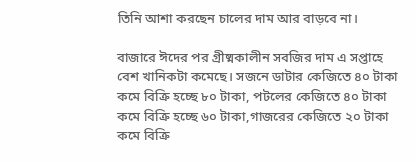তিনি আশা করছেন চালের দাম আর বাড়বে না।

বাজারে ঈদের পর গ্রীষ্মকালীন সবজির দাম এ সপ্তাহে বেশ খানিকটা কমেছে। সজনে ডাটার কেজিতে ৪০ টাকা কমে বিক্রি হচ্ছে ৮০ টাকা, পটলের কেজিতে ৪০ টাকা কমে বিক্রি হচ্ছে ৬০ টাকা,গাজরের কেজিতে ২০ টাকা কমে বিক্রি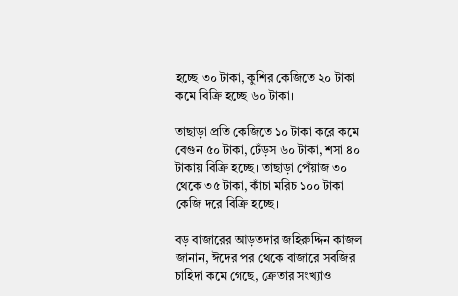হচ্ছে ৩০ টাকা, কুশির কেজিতে ২০ টাকা কমে বিক্রি হচ্ছে ৬০ টাকা।

তাছাড়া প্রতি কেজিতে ১০ টাকা করে কমে বেগুন ৫০ টাকা, ঢেঁড়স ৬০ টাকা, শসা ৪০ টাকায় বিক্রি হচ্ছে। তাছাড়া পেঁয়াজ ৩০ থেকে ৩৫ টাকা, কাঁচা মরিচ ১০০ টাকা কেজি দরে বিক্রি হচ্ছে।

বড় বাজারের আড়তদার জহিরুদ্দিন কাজল জানান, ঈদের পর থেকে বাজারে সবজির চাহিদা কমে গেছে, ক্রেতার সংখ্যাও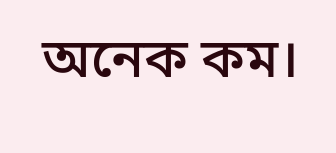অনেক কম।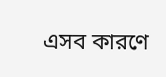এসব কারণে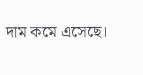দাম কমে এসেছে।